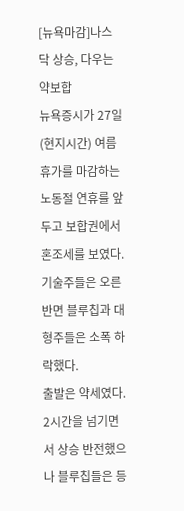[뉴욕마감]나스닥 상승, 다우는 약보합
뉴욕증시가 27일(현지시간) 여름 휴가를 마감하는 노동절 연휴를 앞두고 보합권에서 혼조세를 보였다. 기술주들은 오른 반면 블루칩과 대형주들은 소폭 하락했다.
출발은 약세였다. 2시간을 넘기면서 상승 반전했으나 블루칩들은 등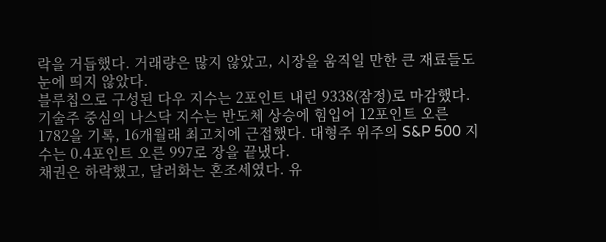락을 거듭했다. 거래량은 많지 않았고, 시장을 움직일 만한 큰 재료들도 눈에 띄지 않았다.
블루칩으로 구성된 다우 지수는 2포인트 내린 9338(잠정)로 마감했다. 기술주 중심의 나스닥 지수는 반도체 상승에 힘입어 12포인트 오른 1782을 기록, 16개월래 최고치에 근접했다. 대형주 위주의 S&P 500 지수는 0.4포인트 오른 997로 장을 끝냈다.
채권은 하락했고, 달러화는 혼조세였다. 유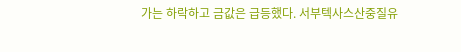가는 하락하고 금값은 급등했다. 서부텍사스산중질유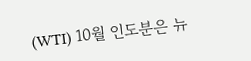(WTI) 10월 인도분은 뉴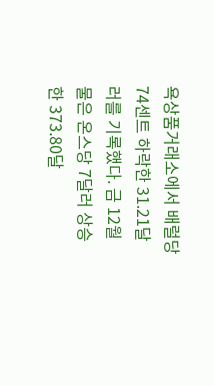욕상품거래소에서 배럴당 74센트 하락한 31.21달러를 기록했다. 금 12월 물은 온스당 7달러 상승한 373.80달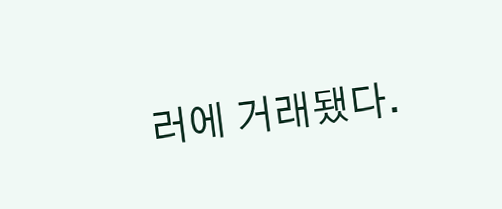러에 거래됐다.